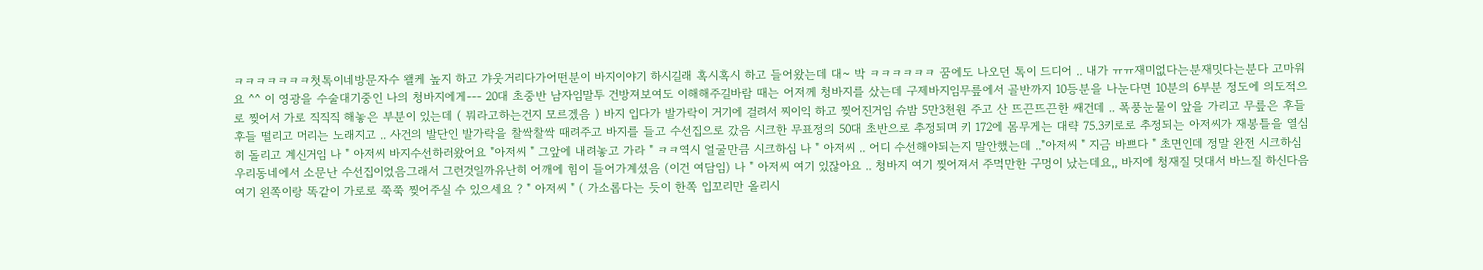ㅋㅋㅋㅋㅋㅋㅋ첫톡이네방문자수 왤케 높지 하고 갸웃거리다가어떤분이 바지이야기 하시길래 혹시혹시 하고 들어왔는데 대~ 박 ㅋㅋㅋㅋㅋㅋ 꿈에도 나오던 톡이 드디어 .. 내가 ㅠㅠ재미없다는분재밋다는분다 고마워요 ^^ 이 영광을 수술대기중인 나의 청바지에게--- 20대 초중반 남자임말투 건방져보여도 이해해주길바람 때는 어저께 청바지를 샀는데 구제바지임무릎에서 골반까지 10등분을 나눈다면 10분의 6부분 정도에 의도적으로 찢어서 가로 직직직 해놓은 부분이 있는데 ( 뭐라고하는건지 모르겠음 ) 바지 입다가 발가락이 거기에 걸려서 찌이익 하고 찢어진거임 슈밤 5만3천원 주고 산 뜨끈뜨끈한 쌔건데 .. 폭풍눈물이 앞을 가리고 무릎은 후들후들 떨리고 머리는 노래지고 .. 사건의 발단인 발가락을 찰싹찰싹 때려주고 바지를 들고 수선집으로 갔음 시크한 무표정의 50대 초반으로 추정되며 키 172에 몸무게는 대략 75.3키로로 추정되는 아저씨가 재봉틀을 열심히 돌리고 계신거임 나 " 아저씨 바지수선하러왔어요 "아저씨 " 그앞에 내려놓고 가라 " ㅋㅋ역시 얼굴만큼 시크하심 나 " 아저씨 .. 어디 수선해야되는지 말안했는데 .."아저씨 " 지금 바쁘다 " 초면인데 정말 완전 시크하심우리동네에서 소문난 수선집이었음그래서 그런것일까유난히 어깨에 힘이 들어가계셨음 (이건 여담임) 나 " 아저씨 여기 있잖아요 .. 청바지 여기 찢어져서 주먹만한 구멍이 났는데요,, 바지에 청재질 덧대서 바느질 하신다음 여기 왼쪽이랑 똑같이 가로로 쭉쭉 찢어주실 수 있으세요 ? " 아저씨 " ( 가소롭다는 듯이 한쪽 입꼬리만 올리시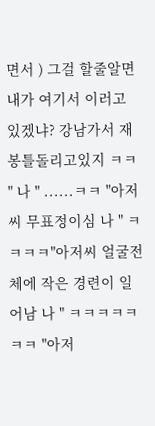면서 ) 그걸 할줄알면 내가 여기서 이러고 있겠냐? 강남가서 재봉틀돌리고있지 ㅋㅋ " 나 " ......ㅋㅋ "아저씨 무표정이심 나 " ㅋㅋㅋㅋ"아저씨 얼굴전체에 작은 경련이 일어남 나 " ㅋㅋㅋㅋㅋㅋㅋ "아저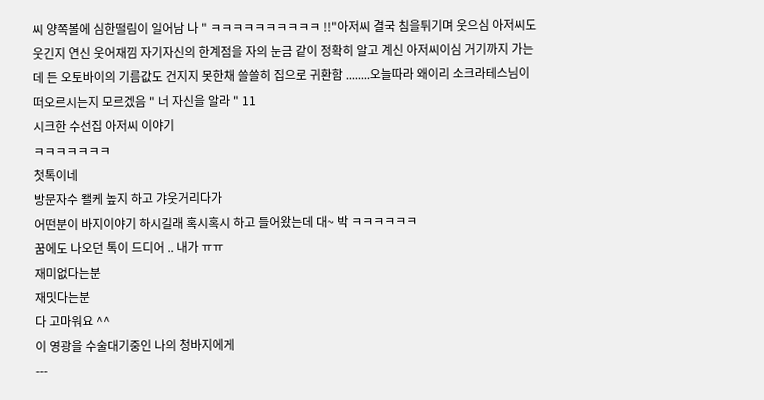씨 양쪽볼에 심한떨림이 일어남 나 " ㅋㅋㅋㅋㅋㅋㅋㅋㅋㅋ !!"아저씨 결국 침을튀기며 웃으심 아저씨도 웃긴지 연신 웃어재낌 자기자신의 한계점을 자의 눈금 같이 정확히 알고 계신 아저씨이심 거기까지 가는데 든 오토바이의 기름값도 건지지 못한채 쓸쓸히 집으로 귀환함 ........오늘따라 왜이리 소크라테스님이 떠오르시는지 모르겠음 " 너 자신을 알라 " 11
시크한 수선집 아저씨 이야기
ㅋㅋㅋㅋㅋㅋㅋ
첫톡이네
방문자수 왤케 높지 하고 갸웃거리다가
어떤분이 바지이야기 하시길래 혹시혹시 하고 들어왔는데 대~ 박 ㅋㅋㅋㅋㅋㅋ
꿈에도 나오던 톡이 드디어 .. 내가 ㅠㅠ
재미없다는분
재밋다는분
다 고마워요 ^^
이 영광을 수술대기중인 나의 청바지에게
---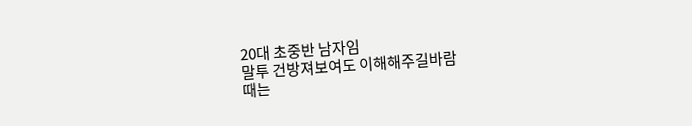20대 초중반 남자임
말투 건방져보여도 이해해주길바람
때는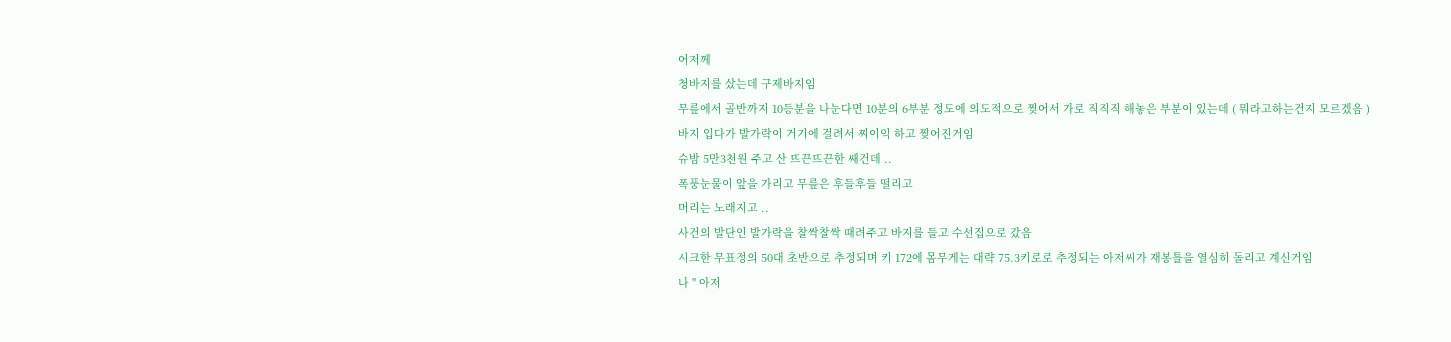어저께
청바지를 샀는데 구제바지임
무릎에서 골반까지 10등분을 나눈다면 10분의 6부분 정도에 의도적으로 찢어서 가로 직직직 해놓은 부분이 있는데 ( 뭐라고하는건지 모르겠음 )
바지 입다가 발가락이 거기에 걸려서 찌이익 하고 찢어진거임
슈밤 5만3천원 주고 산 뜨끈뜨끈한 쌔건데 ..
폭풍눈물이 앞을 가리고 무릎은 후들후들 떨리고
머리는 노래지고 ..
사건의 발단인 발가락을 찰싹찰싹 때려주고 바지를 들고 수선집으로 갔음
시크한 무표정의 50대 초반으로 추정되며 키 172에 몸무게는 대략 75.3키로로 추정되는 아저씨가 재봉틀을 열심히 돌리고 계신거임
나 " 아저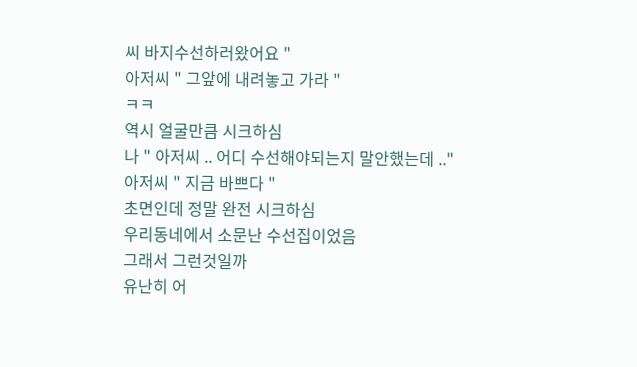씨 바지수선하러왔어요 "
아저씨 " 그앞에 내려놓고 가라 "
ㅋㅋ
역시 얼굴만큼 시크하심
나 " 아저씨 .. 어디 수선해야되는지 말안했는데 .."
아저씨 " 지금 바쁘다 "
초면인데 정말 완전 시크하심
우리동네에서 소문난 수선집이었음
그래서 그런것일까
유난히 어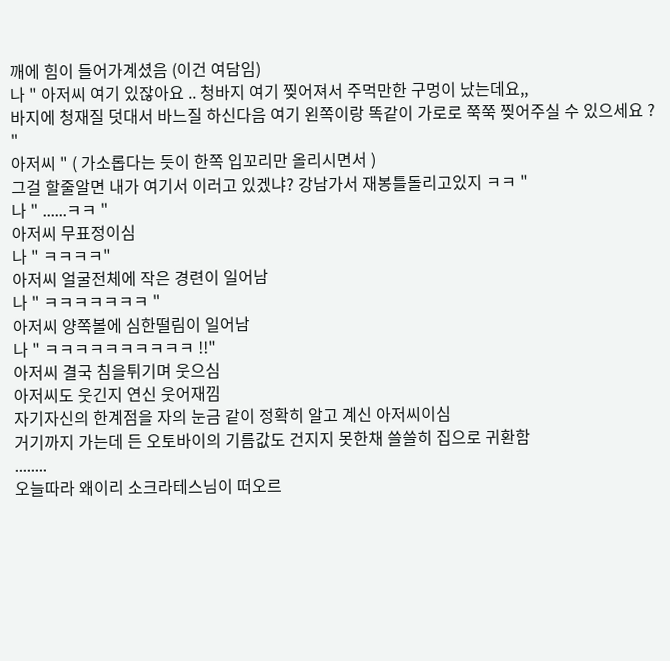깨에 힘이 들어가계셨음 (이건 여담임)
나 " 아저씨 여기 있잖아요 .. 청바지 여기 찢어져서 주먹만한 구멍이 났는데요,,
바지에 청재질 덧대서 바느질 하신다음 여기 왼쪽이랑 똑같이 가로로 쭉쭉 찢어주실 수 있으세요 ? "
아저씨 " ( 가소롭다는 듯이 한쪽 입꼬리만 올리시면서 )
그걸 할줄알면 내가 여기서 이러고 있겠냐? 강남가서 재봉틀돌리고있지 ㅋㅋ "
나 " ......ㅋㅋ "
아저씨 무표정이심
나 " ㅋㅋㅋㅋ"
아저씨 얼굴전체에 작은 경련이 일어남
나 " ㅋㅋㅋㅋㅋㅋㅋ "
아저씨 양쪽볼에 심한떨림이 일어남
나 " ㅋㅋㅋㅋㅋㅋㅋㅋㅋㅋ !!"
아저씨 결국 침을튀기며 웃으심
아저씨도 웃긴지 연신 웃어재낌
자기자신의 한계점을 자의 눈금 같이 정확히 알고 계신 아저씨이심
거기까지 가는데 든 오토바이의 기름값도 건지지 못한채 쓸쓸히 집으로 귀환함
........
오늘따라 왜이리 소크라테스님이 떠오르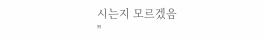시는지 모르겠음
"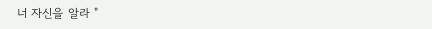너 자신을 알라 "